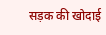सड़क की खोदाई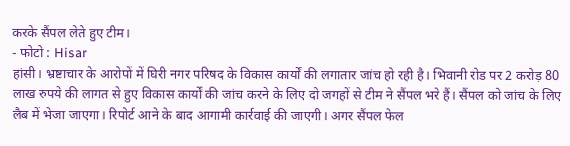करके सैंपल लेते हुए टीम।
- फोटो : Hisar
हांसी। भ्रष्टाचार के आरोपों में घिरी नगर परिषद के विकास कार्यों की लगातार जांच हो रही है। भिवानी रोड पर 2 करोड़ 80 लाख रुपये की लागत से हुए विकास कार्यों की जांच करने के लिए दो जगहों से टीम ने सैंपल भरे हैं। सैंपल को जांच के लिए लैब में भेजा जाएगा। रिपोर्ट आने के बाद आगामी कार्रवाई की जाएगी। अगर सैंपल फेल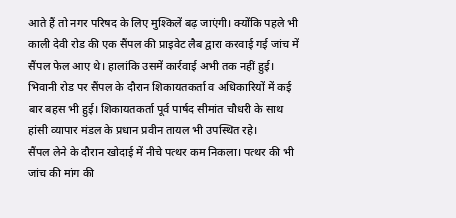आते हैं तो नगर परिषद के लिए मुश्किलें बढ़ जाएंगी। क्योंकि पहले भी काली देवी रोड की एक सैंपल की प्राइवेट लैब द्वारा करवाई गई जांच में सैंपल फेल आए थे। हालांकि उसमें कार्रवाई अभी तक नहीं हुई।
भिवानी रोड पर सैंपल के दौरान शिकायतकर्ता व अधिकारियों में कई बार बहस भी हुई। शिकायतकर्ता पूर्व पार्षद सीमांत चौधरी के साथ हांसी व्यापार मंडल के प्रधान प्रवीन तायल भी उपस्थित रहे।
सैंपल लेने के दौरान खोदाई में नीचे पत्थर कम निकला। पत्थर की भी जांच की मांग की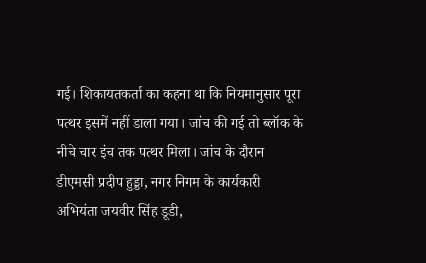गई। शिकायतकर्ता का कहना था कि नियमानुसार पूरा पत्थर इसमें नहीं डाला गया। जांच की गई तो ब्लॉक के नीचे चार इंच तक पत्थर मिला। जांच के दौरान डीएमसी प्रदीप हुड्डा, नगर निगम के कार्यकारी अभियंता जयवीर सिंह डूडी,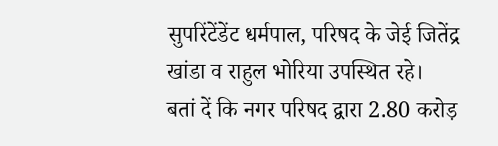सुपरिंटेंडेंट धर्मपाल, परिषद के जेई जितेंद्र खांडा व राहुल भोरिया उपस्थित रहे।
बतां दें कि नगर परिषद द्वारा 2.80 करोड़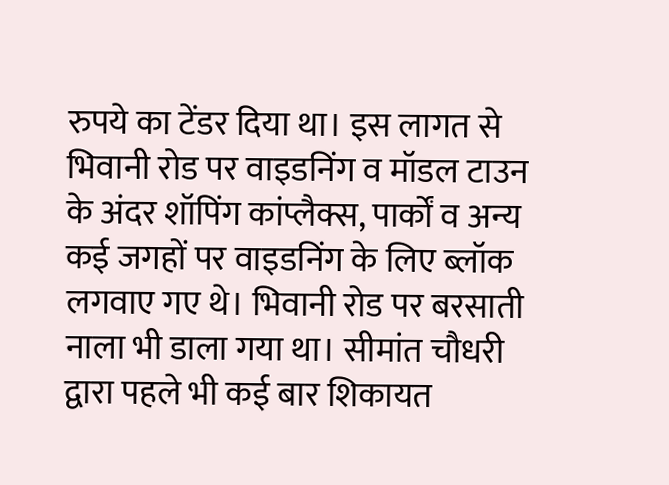रुपये का टेंडर दिया था। इस लागत से भिवानी रोड पर वाइडनिंग व मॉडल टाउन के अंदर शॉपिंग कांप्लैक्स, पार्कों व अन्य कई जगहों पर वाइडनिंग के लिए ब्लॉक लगवाए गए थे। भिवानी रोड पर बरसाती नाला भी डाला गया था। सीमांत चौधरी द्वारा पहले भी कई बार शिकायत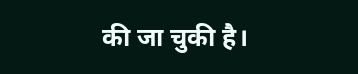की जा चुकी है।